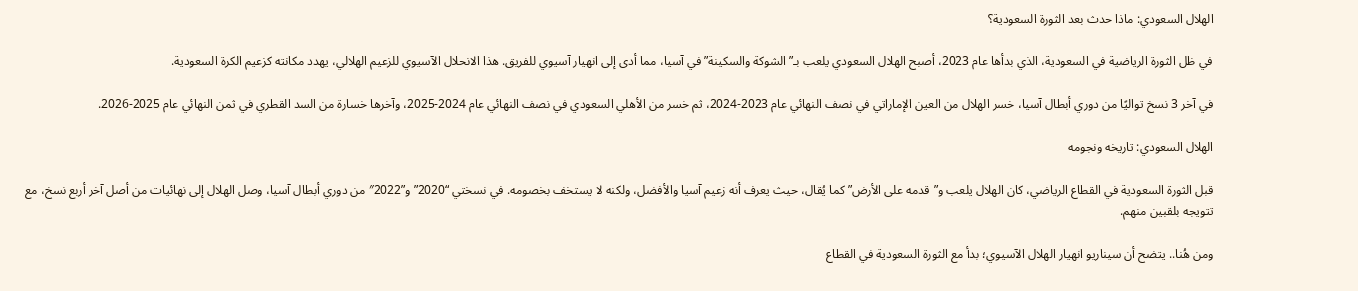الهلال السعودي: ماذا حدث بعد الثورة السعودية؟

في ظل الثورة الرياضية في السعودية، الذي بدأها عام 2023، أصبح الهلال السعودي يلعب بـ”الشوكة والسكينة” في آسيا، مما أدى إلى انهيار آسيوي للفريق. هذا الانحلال الآسيوي للزعيم الهلالي، يهدد مكانته كزعيم الكرة السعودية.

في آخر 3 نسخ تواليًا من دوري أبطال آسيا، خسر الهلال من العين الإماراتي في نصف النهائي عام 2023-2024، ثم خسر من الأهلي السعودي في نصف النهائي عام 2024-2025، وآخرها خسارة من السد القطري في ثمن النهائي عام 2025-2026.

الهلال السعودي: تاريخه ونجومه

قبل الثورة السعودية في القطاع الرياضي، كان الهلال يلعب و”قدمه على الأرض” كما يُقال، حيث يعرف أنه زعيم آسيا والأفضل، ولكنه لا يستخف بخصومه. في نسختي “2020” و”2022″ من دوري أبطال آسيا، وصل الهلال إلى نهائيات من أصل آخر أربع نسخ، مع تتويجه بلقبين منهم.

ومن هُنا.. يتضح أن سيناريو انهيار الهلال الآسيوي؛ بدأ مع الثورة السعودية في القطاع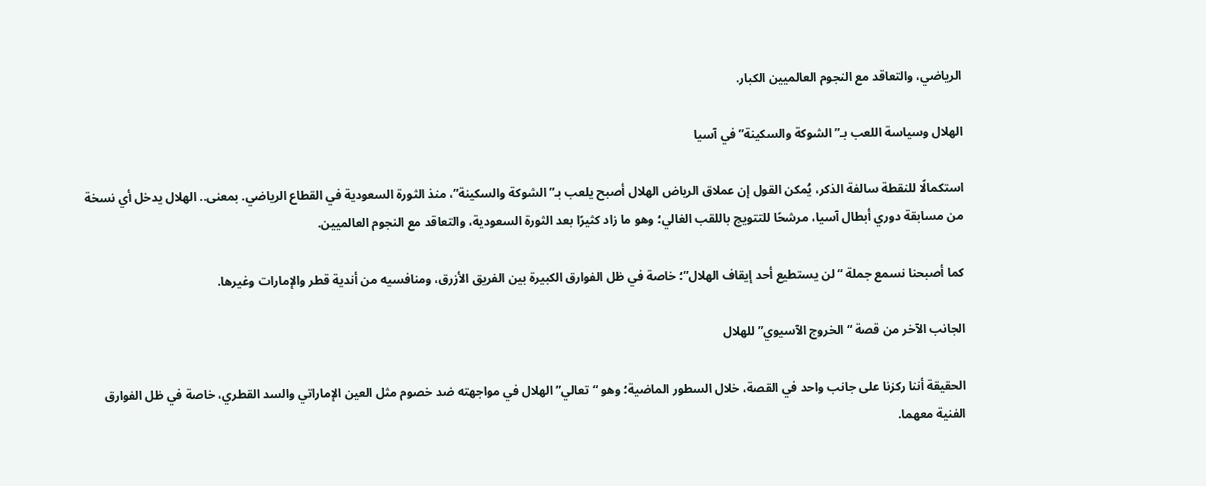الرياضي، والتعاقد مع النجوم العالميين الكبار.

الهلال وسياسة اللعب بـ”الشوكة والسكينة” في آسيا

استكمالًا للنقطة سالفة الذكر، يُمكن القول إن عملاق الرياض الهلال أصبح يلعب بـ”الشوكة والسكينة”، منذ الثورة السعودية في القطاع الرياضي. بمعنى.. الهلال يدخل أي نسخة من مسابقة دوري أبطال آسيا، مرشحًا للتتويج باللقب الغالي؛ وهو ما زاد كثيرًا بعد الثورة السعودية، والتعاقد مع النجوم العالميين.

كما أصبحنا نسمع جملة “لن يستطيع أحد إيقاف الهلال”؛ خاصة في ظل الفوارق الكبيرة بين الفريق الأزرق، ومنافسيه من أندية قطر والإمارات وغيرها.

الجانب الآخر من قصة “الخروج الآسيوي” للهلال

الحقيقة أننا ركزنا على جانب واحد في القصة، خلال السطور الماضية؛ وهو “تعالي” الهلال في مواجهته ضد خصوم مثل العين الإماراتي والسد القطري، خاصة في ظل الفوارق الفنية معهما.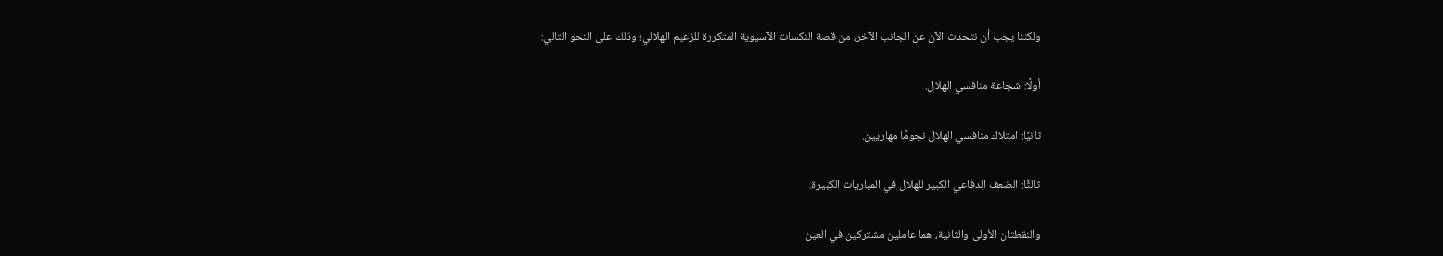ولكننا يجب أن نتحدث الآن عن الجانب الآخر، من قصة النكسات الآسيوية المتكررة للزعيم الهلالي؛ وذلك على النحو التالي:

أولًا: شجاعة منافسي الهلال.

ثانيًا: امتلاك منافسي الهلال نجومًا مهاريين.

ثالثًا: الضعف الدفاعي الكبير للهلال في المباريات الكبيرة.

والنقطتان الأولى والثانية، هما عاملين مشتركين في العين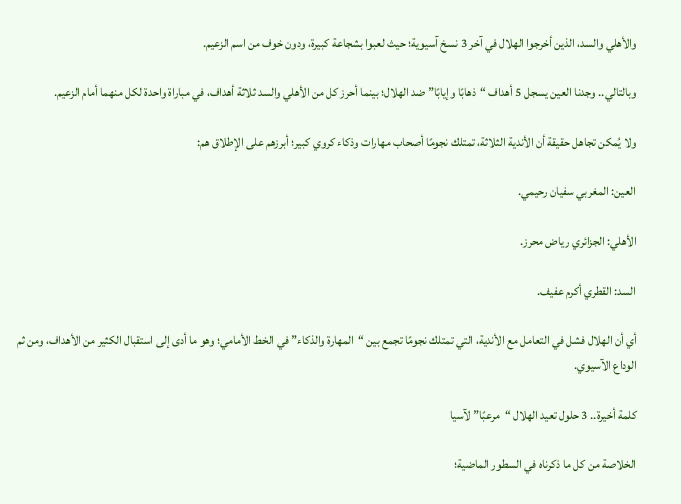والأهلي والسد، الذين أخرجوا الهلال في آخر 3 نسخ آسيوية؛ حيث لعبوا بشجاعة كبيرة، ودون خوف من اسم الزعيم.

وبالتالي.. وجدنا العين يسجل 5 أهداف “ذهابًا وإيابًا” ضد الهلال؛ بينما أحرز كل من الأهلي والسد ثلاثة أهداف، في مباراة واحدة لكل منهما أمام الزعيم.

ولا يُمكن تجاهل حقيقة أن الأندية الثلاثة، تمتلك نجومًا أصحاب مهارات وذكاء كروي كبير؛ أبرزهم على الإطلاق هم:

العين: المغربي سفيان رحيمي.

الأهلي: الجزائري رياض محرز.

السد: القطري أكرم عفيف.

أي أن الهلال فشل في التعامل مع الأندية، التي تمتلك نجومًا تجمع بين “المهارة والذكاء” في الخط الأمامي؛ وهو ما أدى إلى استقبال الكثير من الأهداف، ومن ثم الوداع الآسيوي.

كلمة أخيرة.. 3 حلول تعيد الهلال “مرعبًا” لآسيا

الخلاصة من كل ما ذكرناه في السطور الماضية؛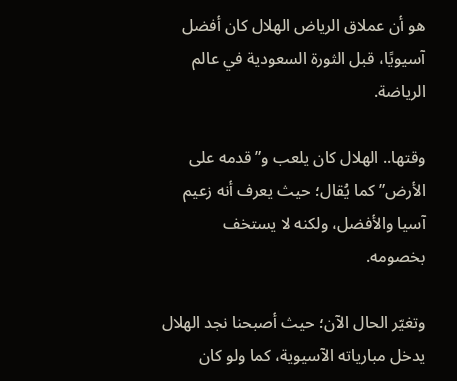هو أن عملاق الرياض الهلال كان أفضل آسيويًا، قبل الثورة السعودية في عالم الرياضة.

وقتها.. الهلال كان يلعب و”قدمه على الأرض” كما يُقال؛ حيث يعرف أنه زعيم آسيا والأفضل، ولكنه لا يستخف بخصومه.

وتغيّر الحال الآن؛ حيث أصبحنا نجد الهلال يدخل مبارياته الآسيوية، كما ولو كان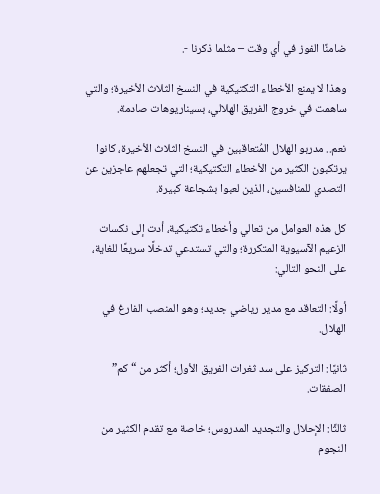ضامنًا الفوز في أي وقت – مثلما ذكرنا -.

وهذا لا يمنع الأخطاء التكتيكية في النسخ الثلاث الأخيرة؛ والتي ساهمت في خروج الفريق الهلالي، بسيناريوهات صادمة.

نعم.. مدربو الهلال المُتعاقبين في النسخ الثلاث الأخيرة، كانوا يرتكبون الكثير من الأخطاء التكتيكية؛ التي تجعلهم عاجزين عن التصدي للمنافسين، الذين لعبوا بشجاعة كبيرة.

كل هذه العوامل من تعالي وأخطاء تكتيكية، أدت إلى نكسات الزعيم الآسيوية المتكررة؛ والتي تستدعي تدخلًا سريعًا للغاية، على النحو التالي:

أولًا: التعاقد مع مدير رياضي جديد؛ وهو المنصب الفارغ في الهلال.

ثانيًا: التركيز على سد ثغرات الفريق الأول؛ أكثر من “كم” الصفقات.

ثالثًا: الإحلال والتجديد المدروس؛ خاصة مع تقدم الكثير من النجوم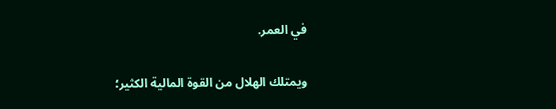في العمر.

ويمتلك الهلال من القوة المالية الكثير؛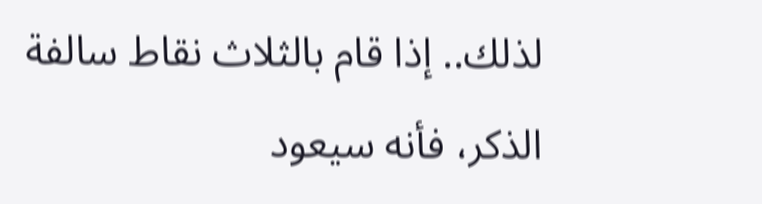لذلك.. إذا قام بالثلاث نقاط سالفة الذكر، فأنه سيعود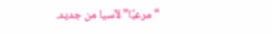“مرعبًا” لآسيا من جديد.